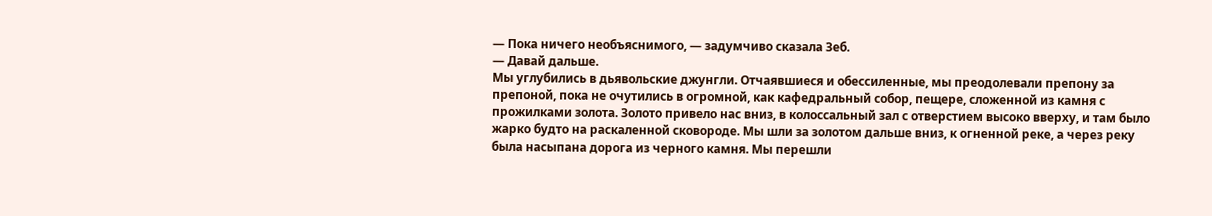— Пока ничего необъяснимого, — задумчиво сказала Зеб.
— Давай дальше.
Мы углубились в дьявольские джунгли. Отчаявшиеся и обессиленные, мы преодолевали препону за препоной, пока не очутились в огромной, как кафедральный собор, пещере, сложенной из камня с прожилками золота. Золото привело нас вниз, в колоссальный зал с отверстием высоко вверху, и там было жарко будто на раскаленной сковороде. Мы шли за золотом дальше вниз, к огненной реке, а через реку была насыпана дорога из черного камня. Мы перешли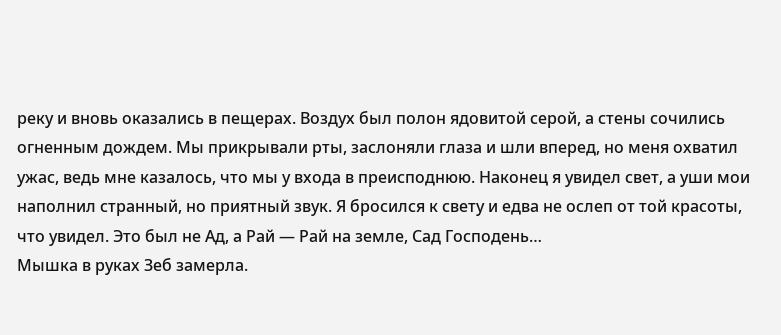реку и вновь оказались в пещерах. Воздух был полон ядовитой серой, а стены сочились огненным дождем. Мы прикрывали рты, заслоняли глаза и шли вперед, но меня охватил ужас, ведь мне казалось, что мы у входа в преисподнюю. Наконец я увидел свет, а уши мои наполнил странный, но приятный звук. Я бросился к свету и едва не ослеп от той красоты, что увидел. Это был не Ад, а Рай — Рай на земле, Сад Господень…
Мышка в руках Зеб замерла.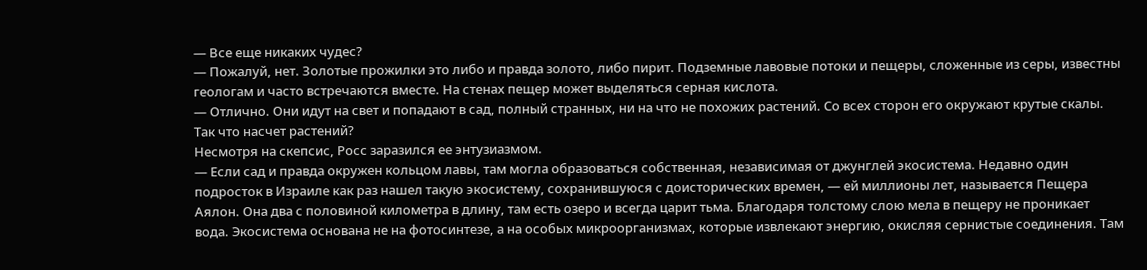— Все еще никаких чудес?
— Пожалуй, нет. Золотые прожилки это либо и правда золото, либо пирит. Подземные лавовые потоки и пещеры, сложенные из серы, известны геологам и часто встречаются вместе. На стенах пещер может выделяться серная кислота.
— Отлично. Они идут на свет и попадают в сад, полный странных, ни на что не похожих растений. Со всех сторон его окружают крутые скалы. Так что насчет растений?
Несмотря на скепсис, Росс заразился ее энтузиазмом.
— Если сад и правда окружен кольцом лавы, там могла образоваться собственная, независимая от джунглей экосистема. Недавно один подросток в Израиле как раз нашел такую экосистему, сохранившуюся с доисторических времен, — ей миллионы лет, называется Пещера Аялон. Она два с половиной километра в длину, там есть озеро и всегда царит тьма. Благодаря толстому слою мела в пещеру не проникает вода. Экосистема основана не на фотосинтезе, а на особых микроорганизмах, которые извлекают энергию, окисляя сернистые соединения. Там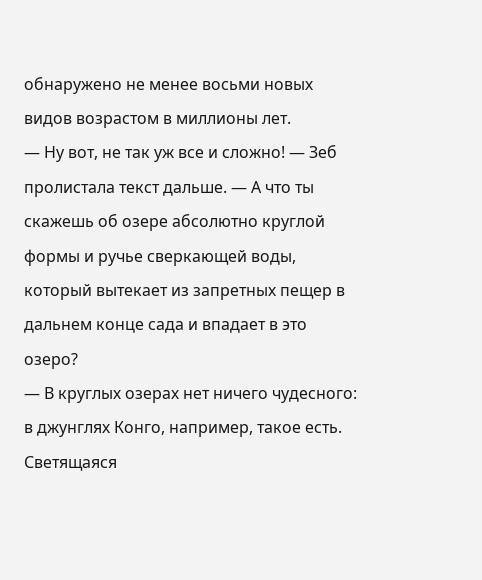обнаружено не менее восьми новых видов возрастом в миллионы лет.
— Ну вот, не так уж все и сложно! — Зеб пролистала текст дальше. — А что ты скажешь об озере абсолютно круглой формы и ручье сверкающей воды, который вытекает из запретных пещер в дальнем конце сада и впадает в это озеро?
— В круглых озерах нет ничего чудесного: в джунглях Конго, например, такое есть. Светящаяся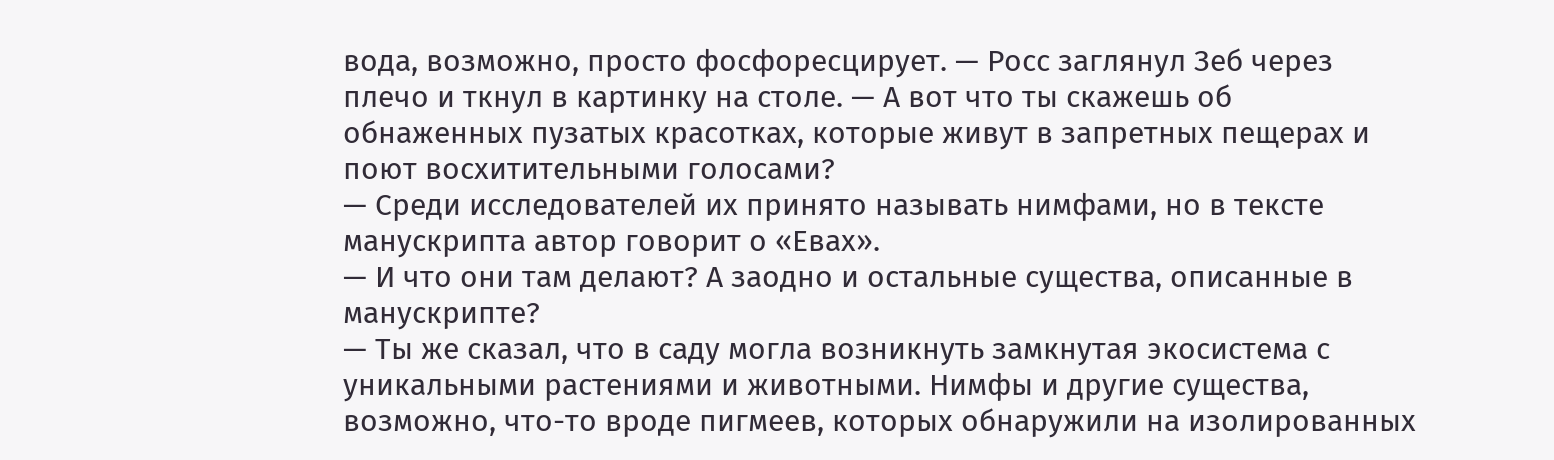вода, возможно, просто фосфоресцирует. — Росс заглянул Зеб через плечо и ткнул в картинку на столе. — А вот что ты скажешь об обнаженных пузатых красотках, которые живут в запретных пещерах и поют восхитительными голосами?
— Среди исследователей их принято называть нимфами, но в тексте манускрипта автор говорит о «Евах».
— И что они там делают? А заодно и остальные существа, описанные в манускрипте?
— Ты же сказал, что в саду могла возникнуть замкнутая экосистема с уникальными растениями и животными. Нимфы и другие существа, возможно, что-то вроде пигмеев, которых обнаружили на изолированных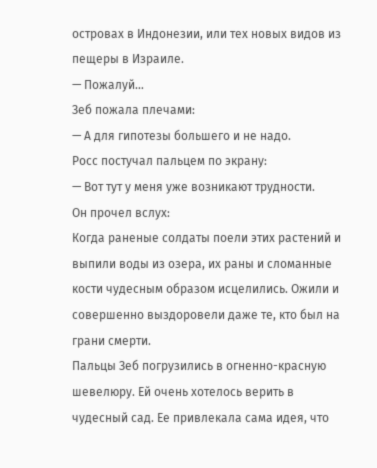островах в Индонезии, или тех новых видов из пещеры в Израиле.
— Пожалуй…
Зеб пожала плечами:
— А для гипотезы большего и не надо.
Росс постучал пальцем по экрану:
— Вот тут у меня уже возникают трудности.
Он прочел вслух:
Когда раненые солдаты поели этих растений и выпили воды из озера, их раны и сломанные кости чудесным образом исцелились. Ожили и совершенно выздоровели даже те, кто был на грани смерти.
Пальцы Зеб погрузились в огненно-красную шевелюру. Ей очень хотелось верить в чудесный сад. Ее привлекала сама идея, что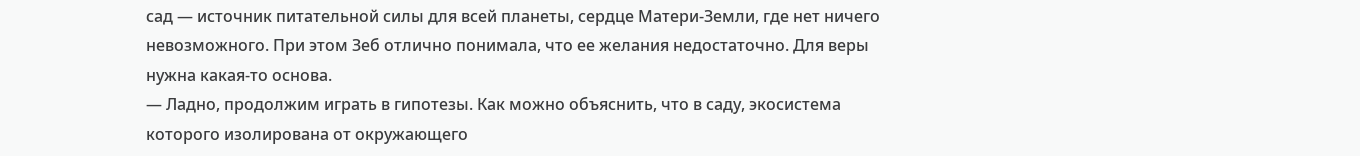сад — источник питательной силы для всей планеты, сердце Матери-Земли, где нет ничего невозможного. При этом Зеб отлично понимала, что ее желания недостаточно. Для веры нужна какая-то основа.
— Ладно, продолжим играть в гипотезы. Как можно объяснить, что в саду, экосистема которого изолирована от окружающего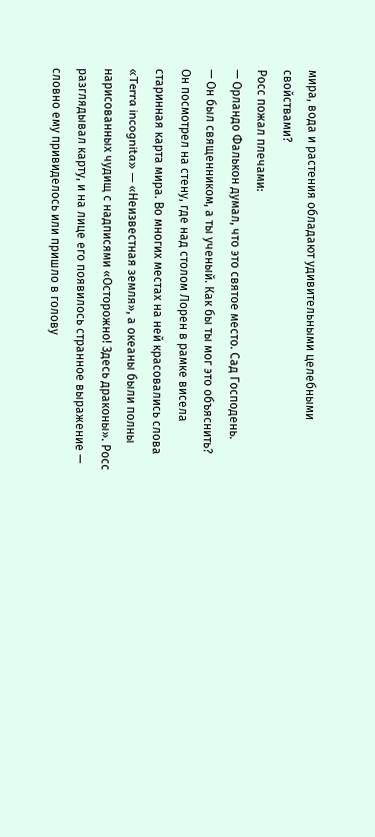мира, вода и растения обладают удивительными целебными свойствами?
Росс пожал плечами:
— Орландо Фалькон думал, что это святое место. Сад Господень.
— Он был священником, а ты ученый. Как бы ты мог это объяснить?
Он посмотрел на стену, где над столом Лорен в рамке висела старинная карта мира. Во многих местах на ней красовались слова «Terra incognita» — «Неизвестная земля», а океаны были полны нарисованных чудищ с надписями «Осторожно! Здесь драконы». Росс разглядывал карту, и на лице его появилось странное выражение — словно ему привиделось или пришло в голову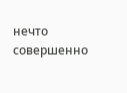нечто совершенно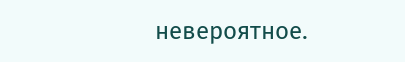невероятное.